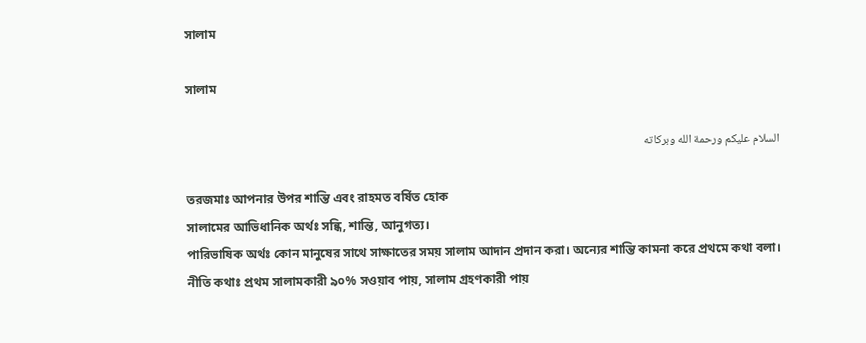সালাম

সালাম

السلام عليكم ورحمة الله وبركاته

তরজমাঃ আপনার উপর শান্তি এবং রাহমত বর্ষিত হোক
সালামের আভিধানিক অর্থঃ সন্ধি, শান্তি, আনুগত্য।
পারিভাষিক অর্থঃ কোন মানুষের সাথে সাক্ষাতের সময় সালাম আদান প্রদান করা। অন্যের শান্তি কামনা করে প্রথমে কথা বলা।
নীতি কথাঃ প্রথম সালামকারী ৯০% সওয়াব পায়, সালাম গ্রহণকারী পায়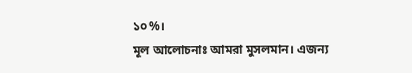১০%।
মূল আলোচনাঃ আমরা মুসলমান। এজন্য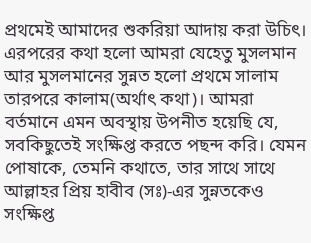প্রথমেই আমাদের শুকরিয়া আদায় করা উচিৎ। এরপরের কথা হলো আমরা যেহেতু মুসলমান আর মুসলমানের সুন্নত হলো প্রথমে সালাম তারপরে কালাম(অর্থাৎ কথা)। আমরা বর্তমানে এমন অবস্থায় উপনীত হয়েছি যে, সবকিছুতেই সংক্ষিপ্ত করতে পছন্দ করি। যেমন পোষাকে, তেমনি কথাতে, তার সাথে সাথে আল্লাহর প্রিয় হাবীব (সঃ)-এর সুন্নতকেও সংক্ষিপ্ত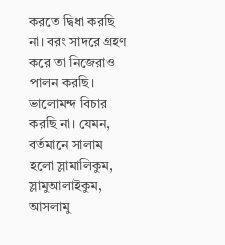করতে দ্বিধা করছি না। বরং সাদরে গ্রহণ করে তা নিজেরাও পালন করছি। ভালোমন্দ বিচার করছি না। যেমন, বর্তমানে সালাম হলো স্লামালিকুম, স্লামুআলাইকুম, আসলামু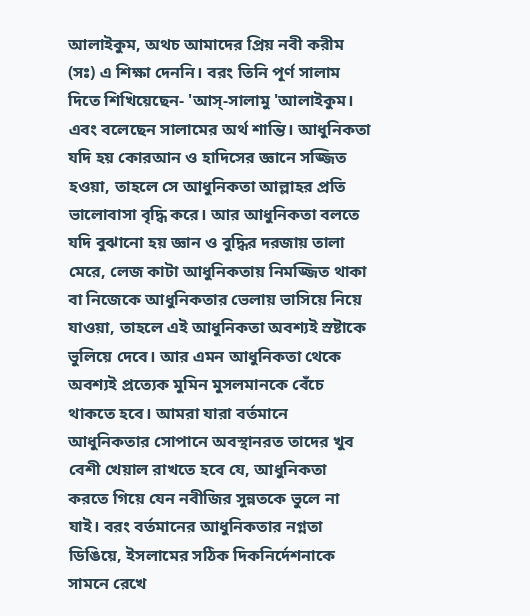আলাইকুম, অথচ আমাদের প্রিয় নবী করীম (সঃ) এ শিক্ষা দেননি। বরং তিনি পূর্ণ সালাম দিতে শিখিয়েছেন- 'আস্-সালামু 'আলাইকুম। এবং বলেছেন সালামের অর্থ শান্তি। আধুনিকতা যদি হয় কোরআন ও হাদিসের জ্ঞানে সজ্জিত হওয়া, তাহলে সে আধুনিকতা আল্লাহর প্রতি ভালোবাসা বৃদ্ধি করে। আর আধুনিকতা বলতে যদি বুঝানো হয় জ্ঞান ও বুদ্ধির দরজায় তালা মেরে, লেজ কাটা আধুনিকতায় নিমজ্জিত থাকা বা নিজেকে আধুনিকতার ভেলায় ভাসিয়ে নিয়ে যাওয়া, তাহলে এই আধুনিকতা অবশ্যই স্রষ্টাকে ভুলিয়ে দেবে। আর এমন আধুনিকতা থেকে অবশ্যই প্রত্যেক মুমিন মুসলমানকে বেঁচে থাকতে হবে। আমরা যারা বর্তমানে আধুনিকতার সোপানে অবস্থানরত তাদের খুব বেশী খেয়াল রাখতে হবে যে, আধুনিকতা করতে গিয়ে যেন নবীজির সুন্নতকে ভুলে না যাই। বরং বর্তমানের আধুনিকতার নগ্নতা ডিঙিয়ে, ইসলামের সঠিক দিকনির্দেশনাকে সামনে রেখে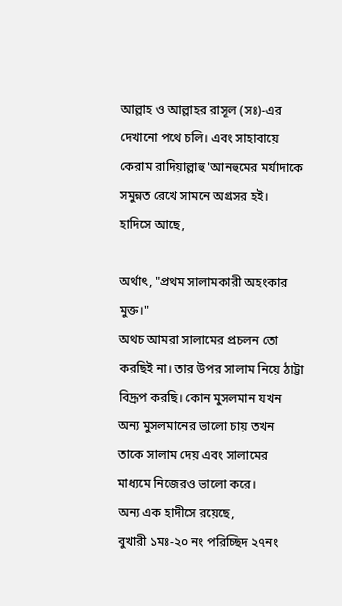আল্লাহ ও আল্লাহর রাসূল (সঃ)-এর দেখানো পথে চলি। এবং সাহাবায়ে কেরাম রাদিয়াল্লাহু 'আনহুমের মর্যাদাকে সমুন্নত রেখে সামনে অগ্রসর হই।
হাদিসে আছে,

অর্থাৎ, "প্রথম সালামকারী অহংকার মুক্ত।"
অথচ আমরা সালামের প্রচলন তো করছিই না। তার উপর সালাম নিয়ে ঠাট্টা বিদ্রূপ করছি। কোন মুসলমান যখন অন্য মুসলমানের ভালো চায় তখন তাকে সালাম দেয় এবং সালামের মাধ্যমে নিজেরও ভালো করে।
অন্য এক হাদীসে রয়েছে,
বুখারী ১মঃ-২০ নং পরিচ্ছিদ ২৭নং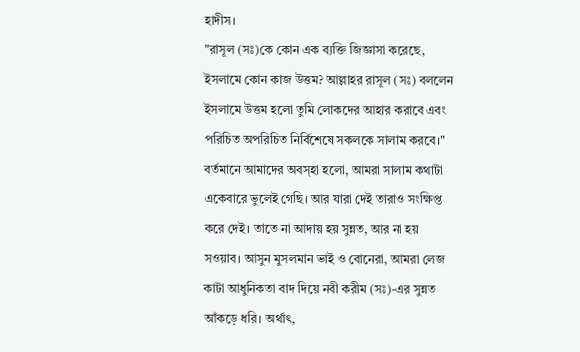হাদীস।
"রাসূল (সঃ)কে কোন এক ব্যক্তি জিজ্ঞাসা করেছে, ইসলামে কোন কাজ উত্তম? আল্লাহর রাসূল (সঃ) বললেন ইসলামে উত্তম হলো তুমি লোকদের আহার করাবে এবং পরিচিত অপরিচিত নির্বিশেষে সকলকে সালাম করবে।"
বর্তমানে আমাদের অবস্হা হলো, আমরা সালাম কথাটা একেবারে ভুলেই গেছি। আর যারা দেই তারাও সংক্ষিপ্ত করে দেই। তাতে না আদায় হয় সুন্নত, আর না হয় সওয়াব। আসুন মুসলমান ভাই ও বোনেরা, আমরা লেজ কাটা আধুনিকতা বাদ দিয়ে নবী করীম (সঃ)-এর সুন্নত আঁকড়ে ধরি। অর্থাৎ,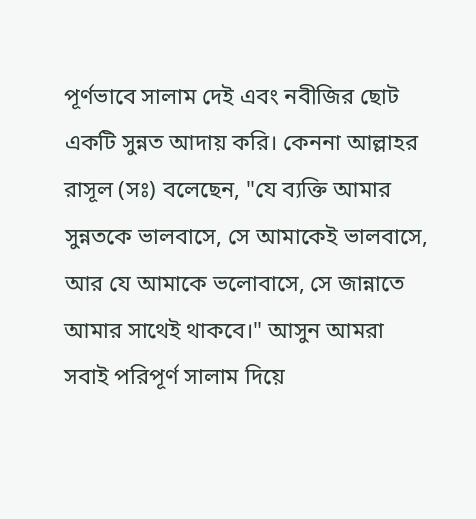পূর্ণভাবে সালাম দেই এবং নবীজির ছোট একটি সুন্নত আদায় করি। কেননা আল্লাহর রাসূল (সঃ) বলেছেন, "যে ব্যক্তি আমার সুন্নতকে ভালবাসে, সে আমাকেই ভালবাসে, আর যে আমাকে ভলোবাসে, সে জান্নাতে আমার সাথেই থাকবে।" আসুন আমরা সবাই পরিপূর্ণ সালাম দিয়ে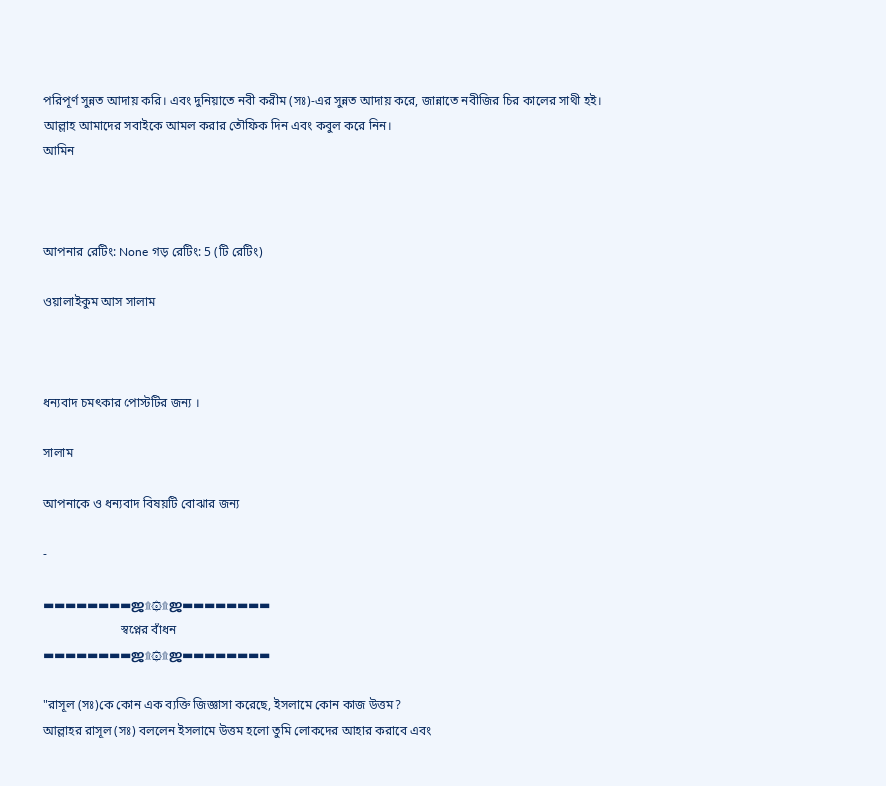পরিপূর্ণ সুন্নত আদায় করি। এবং দুনিয়াতে নবী করীম (সঃ)-এর সুন্নত আদায় করে, জান্নাতে নবীজির চির কালের সাথী হই।
আল্লাহ আমাদের সবাইকে আমল করার তৌফিক দিন এবং কবুল করে নিন।
আমিন



আপনার রেটিং: None গড় রেটিং: 5 (টি রেটিং)

ওয়ালাইকুম আস সালাম



ধন্যবাদ চমৎকার পোস্টটির জন্য ।

সালাম

আপনাকে ও ধন্যবাদ বিষয়টি বোঝার জন্য

-

▬▬▬▬▬▬▬▬ஜ۩۞۩ஜ▬▬▬▬▬▬▬▬
                         স্বপ্নের বাঁধন
▬▬▬▬▬▬▬▬ஜ۩۞۩ஜ▬▬▬▬▬▬▬▬

"রাসূল (সঃ)কে কোন এক ব্যক্তি জিজ্ঞাসা করেছে, ইসলামে কোন কাজ উত্তম?
আল্লাহর রাসূল (সঃ) বললেন ইসলামে উত্তম হলো তুমি লোকদের আহার করাবে এবং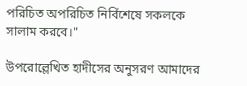পরিচিত অপরিচিত নির্বিশেষে সকলকে সালাম করবে।"

উপরোল্লেখিত হাদীসের অনুসরণ আমাদের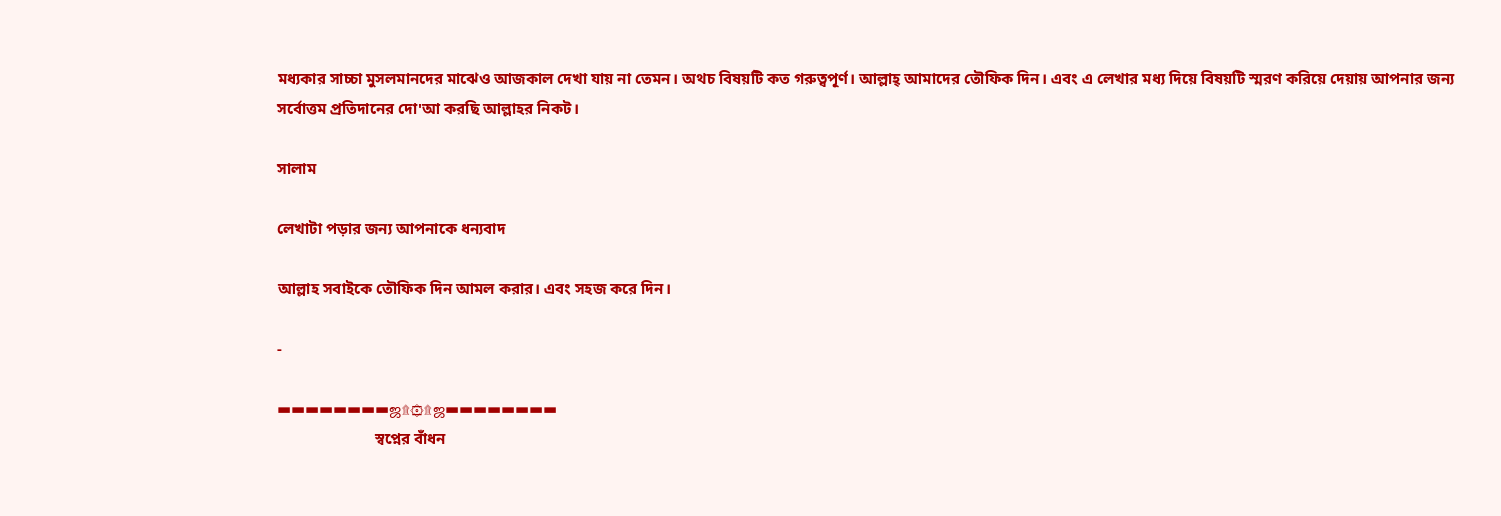মধ্যকার সাচ্চা মুসলমানদের মাঝেও আজকাল দেখা যায় না তেমন। অথচ বিষয়টি কত গরুত্বপূর্ণ। আল্লাহ্ আমাদের তৌফিক দিন। এবং এ লেখার মধ্য দিয়ে বিষয়টি স্মরণ করিয়ে দেয়ায় আপনার জন্য সর্বোত্তম প্রতিদানের দো'আ করছি আল্লাহর নিকট।

সালাম

লেখাটা পড়ার জন্য আপনাকে ধন্যবাদ

আল্লাহ সবাইকে তৌফিক দিন আমল করার। এবং সহজ করে দিন।

-

▬▬▬▬▬▬▬▬ஜ۩۞۩ஜ▬▬▬▬▬▬▬▬
                         স্বপ্নের বাঁধন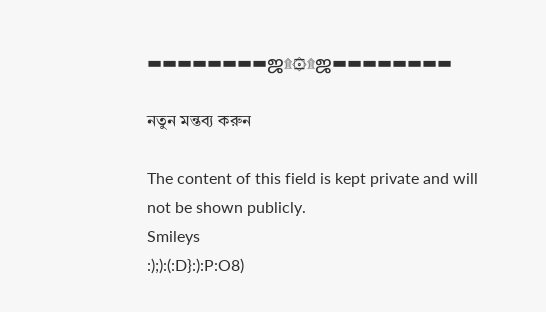▬▬▬▬▬▬▬▬ஜ۩۞۩ஜ▬▬▬▬▬▬▬▬

নতুন মন্তব্য করুন

The content of this field is kept private and will not be shown publicly.
Smileys
:);):(:D}:):P:O8)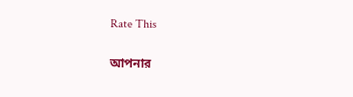Rate This

আপনার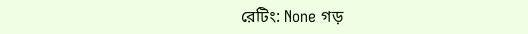রেটিং: None গড়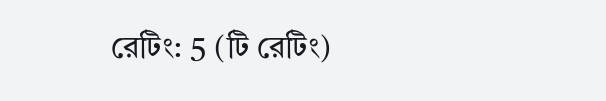রেটিং: 5 (টি রেটিং)